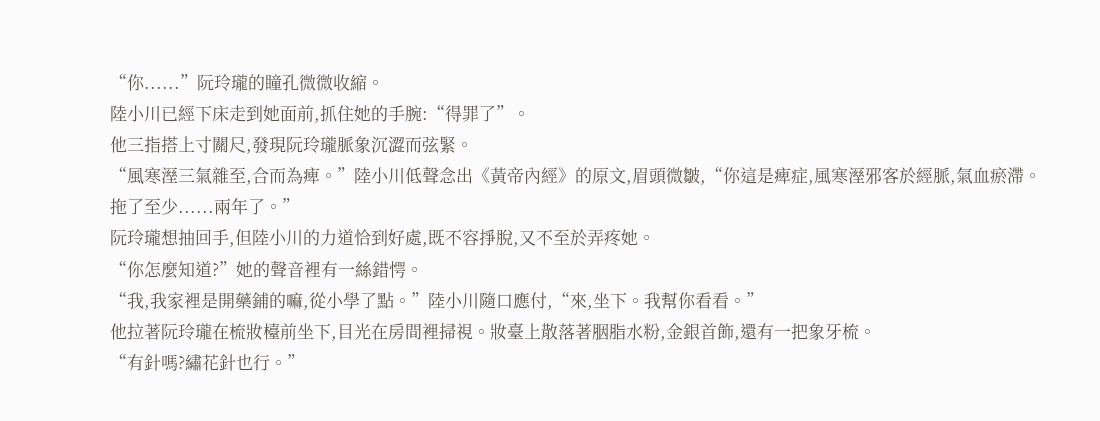“你......”阮玲瓏的瞳孔微微收縮。
陸小川已經下床走到她面前,抓住她的手腕:“得罪了”。
他三指搭上寸關尺,發現阮玲瓏脈象沉澀而弦緊。
“風寒溼三氣雜至,合而為痺。”陸小川低聲念出《黃帝內經》的原文,眉頭微皺,“你這是痺症,風寒溼邪客於經脈,氣血瘀滯。拖了至少......兩年了。”
阮玲瓏想抽回手,但陸小川的力道恰到好處,既不容掙脫,又不至於弄疼她。
“你怎麼知道?”她的聲音裡有一絲錯愕。
“我,我家裡是開藥鋪的嘛,從小學了點。”陸小川隨口應付,“來,坐下。我幫你看看。”
他拉著阮玲瓏在梳妝檯前坐下,目光在房間裡掃視。妝臺上散落著胭脂水粉,金銀首飾,還有一把象牙梳。
“有針嗎?繡花針也行。”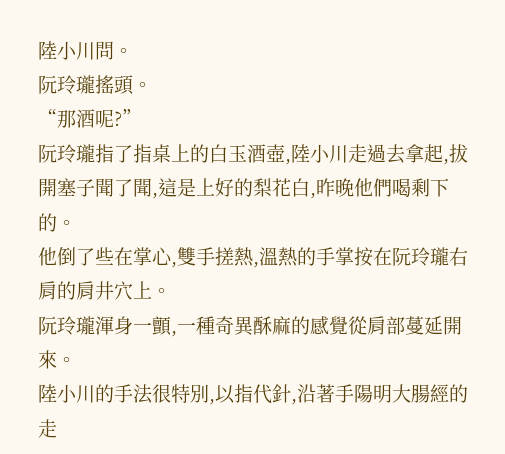陸小川問。
阮玲瓏搖頭。
“那酒呢?”
阮玲瓏指了指桌上的白玉酒壺,陸小川走過去拿起,拔開塞子聞了聞,這是上好的梨花白,昨晚他們喝剩下的。
他倒了些在掌心,雙手搓熱,溫熱的手掌按在阮玲瓏右肩的肩井穴上。
阮玲瓏渾身一顫,一種奇異酥麻的感覺從肩部蔓延開來。
陸小川的手法很特別,以指代針,沿著手陽明大腸經的走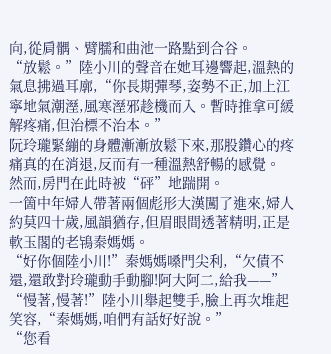向,從肩髃、臂臑和曲池一路點到合谷。
“放鬆。”陸小川的聲音在她耳邊響起,溫熱的氣息拂過耳廓,“你長期彈琴,姿勢不正,加上江寧地氣潮溼,風寒溼邪趁機而入。暫時推拿可緩解疼痛,但治標不治本。”
阮玲瓏緊繃的身體漸漸放鬆下來,那股鑽心的疼痛真的在消退,反而有一種溫熱舒暢的感覺。
然而,房門在此時被“砰”地踹開。
一箇中年婦人帶著兩個彪形大漢闖了進來,婦人約莫四十歲,風韻猶存,但眉眼間透著精明,正是軟玉閣的老鴇秦媽媽。
“好你個陸小川!”秦媽媽嗓門尖利,“欠債不還,還敢對玲瓏動手動腳!阿大阿二,給我——”
“慢著,慢著!”陸小川舉起雙手,臉上再次堆起笑容,“秦媽媽,咱們有話好好說。”
“您看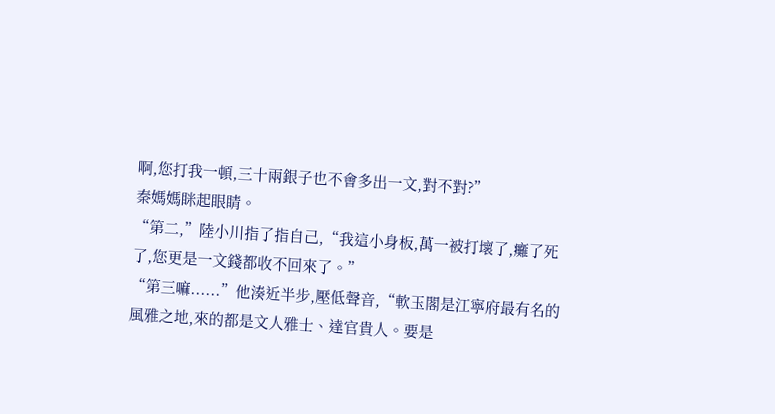啊,您打我一頓,三十兩銀子也不會多出一文,對不對?”
秦媽媽眯起眼睛。
“第二,”陸小川指了指自己,“我這小身板,萬一被打壞了,癱了死了,您更是一文錢都收不回來了。”
“第三嘛......”他湊近半步,壓低聲音,“軟玉閣是江寧府最有名的風雅之地,來的都是文人雅士、達官貴人。要是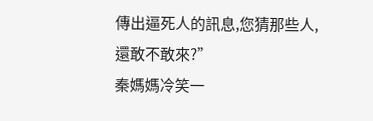傳出逼死人的訊息,您猜那些人,還敢不敢來?”
秦媽媽冷笑一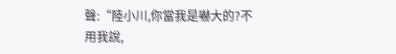聲:“陸小川,你當我是嚇大的?不用我說,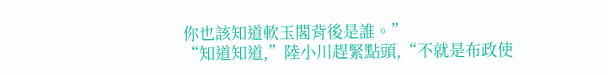你也該知道軟玉閣背後是誰。”
“知道知道,”陸小川趕緊點頭,“不就是布政使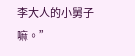李大人的小舅子嘛。”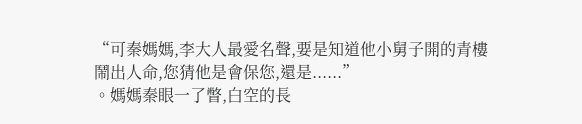“可秦媽媽,李大人最愛名聲,要是知道他小舅子開的青樓鬧出人命,您猜他是會保您,還是......”
。媽媽秦眼一了瞥,白空的長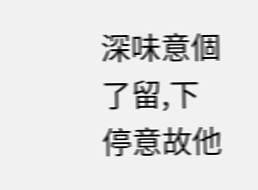深味意個了留,下停意故他